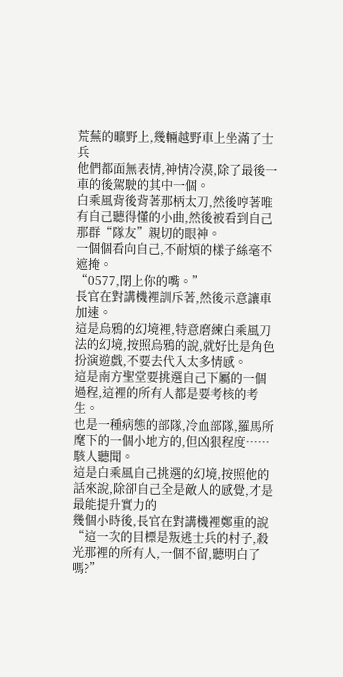荒蕪的曠野上,幾輛越野車上坐滿了士兵
他們都面無表情,神情冷漠,除了最後一車的後駕駛的其中一個。
白乘風背後背著那柄太刀,然後哼著唯有自己聽得懂的小曲,然後被看到自己那群“隊友”親切的眼神。
一個個看向自己,不耐煩的樣子絲毫不遮掩。
“0577,閉上你的嘴。”
長官在對講機裡訓斥著,然後示意讓車加速。
這是烏鴉的幻境裡,特意磨練白乘風刀法的幻境,按照烏鴉的說,就好比是角色扮演遊戲,不要去代入太多情感。
這是南方聖堂要挑選自己下屬的一個過程,這裡的所有人都是要考核的考生。
也是一種病態的部隊,冷血部隊,羅馬所麾下的一個小地方的,但凶狠程度……駭人聽聞。
這是白乘風自己挑選的幻境,按照他的話來說,除卻自己全是敵人的感覺,才是最能提升實力的
幾個小時後,長官在對講機裡鄭重的說
“這一次的目標是叛逃士兵的村子,殺光那裡的所有人,一個不留,聽明白了嗎?”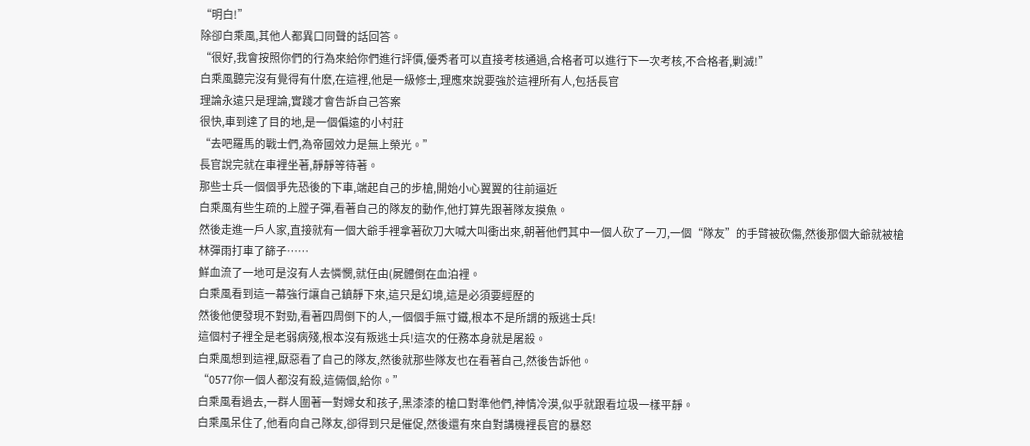“明白!”
除卻白乘風,其他人都異口同聲的話回答。
“很好,我會按照你們的行為來給你們進行評價,優秀者可以直接考核通過,合格者可以進行下一次考核,不合格者,剿滅!”
白乘風聽完沒有覺得有什麽,在這裡,他是一級修士,理應來說要強於這裡所有人,包括長官
理論永遠只是理論,實踐才會告訴自己答案
很快,車到達了目的地,是一個偏遠的小村莊
“去吧羅馬的戰士們,為帝國效力是無上榮光。”
長官說完就在車裡坐著,靜靜等待著。
那些士兵一個個爭先恐後的下車,端起自己的步槍,開始小心翼翼的往前逼近
白乘風有些生疏的上膛子彈,看著自己的隊友的動作,他打算先跟著隊友摸魚。
然後走進一戶人家,直接就有一個大爺手裡拿著砍刀大喊大叫衝出來,朝著他們其中一個人砍了一刀,一個“隊友”的手臂被砍傷,然後那個大爺就被槍林彈雨打車了篩子……
鮮血流了一地可是沒有人去憐憫,就任由(屍體倒在血泊裡。
白乘風看到這一幕強行讓自己鎮靜下來,這只是幻境,這是必須要經歷的
然後他便發現不對勁,看著四周倒下的人,一個個手無寸鐵,根本不是所謂的叛逃士兵!
這個村子裡全是老弱病殘,根本沒有叛逃士兵!這次的任務本身就是屠殺。
白乘風想到這裡,厭惡看了自己的隊友,然後就那些隊友也在看著自己,然後告訴他。
“0577你一個人都沒有殺,這倆個,給你。”
白乘風看過去,一群人圍著一對婦女和孩子,黑漆漆的槍口對準他們,神情冷漠,似乎就跟看垃圾一樣平靜。
白乘風呆住了,他看向自己隊友,卻得到只是催促,然後還有來自對講機裡長官的暴怒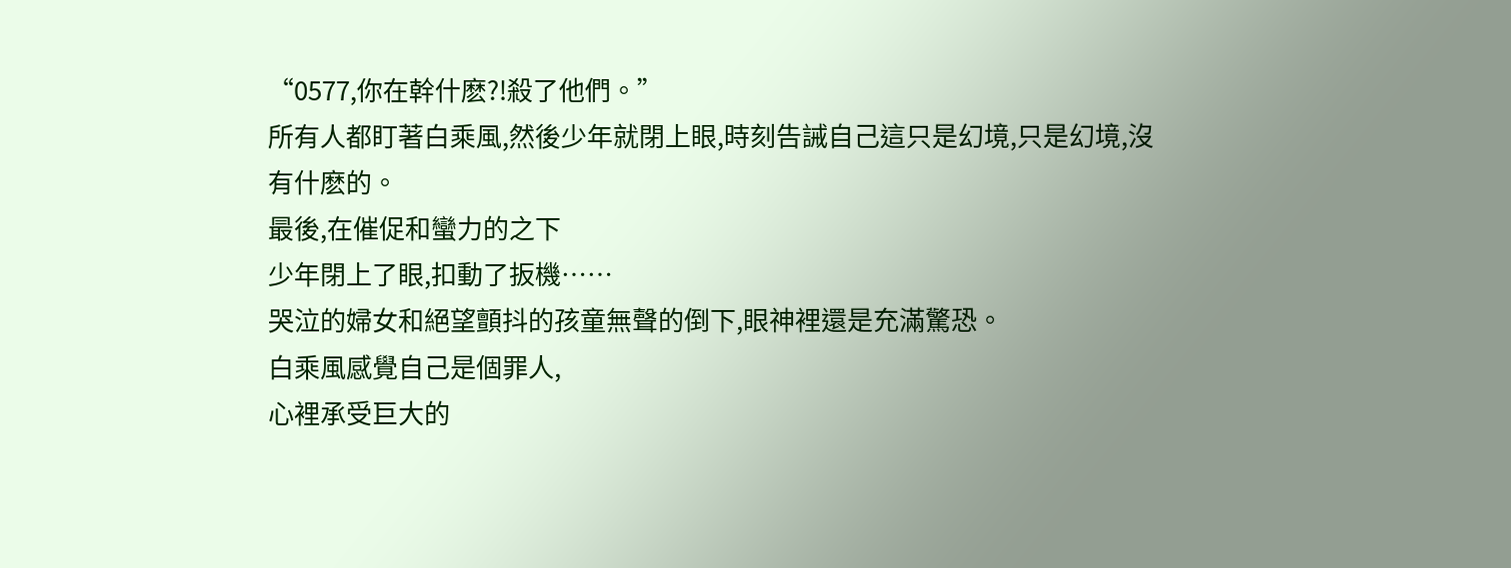“0577,你在幹什麽?!殺了他們。”
所有人都盯著白乘風,然後少年就閉上眼,時刻告誡自己這只是幻境,只是幻境,沒有什麽的。
最後,在催促和蠻力的之下
少年閉上了眼,扣動了扳機……
哭泣的婦女和絕望顫抖的孩童無聲的倒下,眼神裡還是充滿驚恐。
白乘風感覺自己是個罪人,
心裡承受巨大的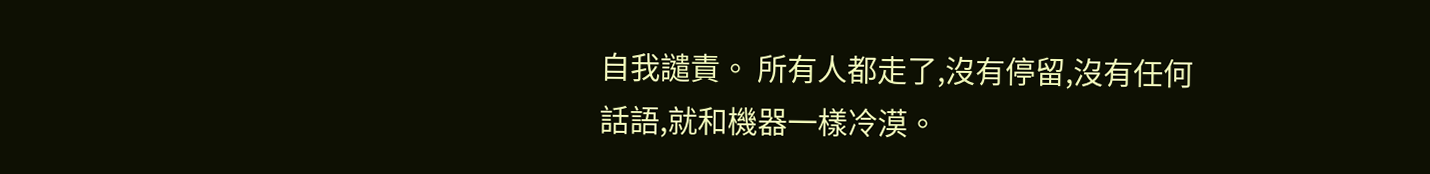自我譴責。 所有人都走了,沒有停留,沒有任何話語,就和機器一樣冷漠。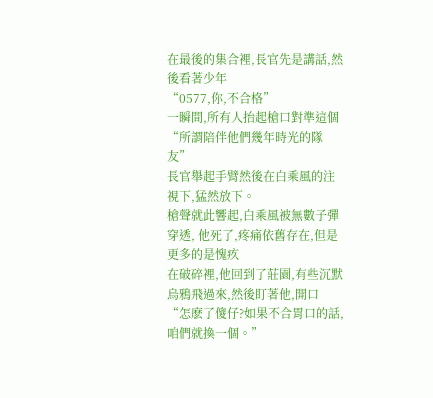在最後的集合裡,長官先是講話,然後看著少年
“0577,你,不合格”
一瞬間,所有人抬起槍口對準這個“所謂陪伴他們幾年時光的隊友”
長官舉起手臂然後在白乘風的注視下,猛然放下。
槍聲就此響起,白乘風被無數子彈穿透, 他死了,疼痛依舊存在,但是更多的是愧疚
在破碎裡,他回到了莊園,有些沉默
烏鴉飛過來,然後盯著他,開口
“怎麽了傻仔?如果不合胃口的話,咱們就換一個。”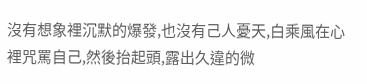沒有想象裡沉默的爆發,也沒有己人憂天,白乘風在心裡咒罵自己,然後抬起頭,露出久違的微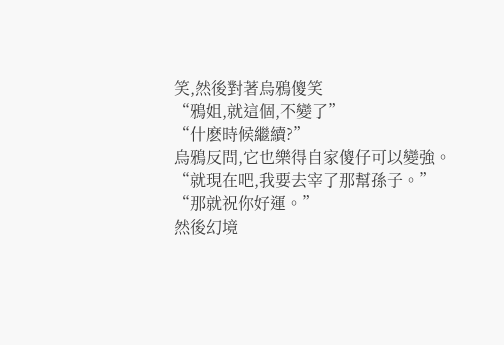笑,然後對著烏鴉傻笑
“鴉姐,就這個,不變了”
“什麽時候繼續?”
烏鴉反問,它也樂得自家傻仔可以變強。
“就現在吧,我要去宰了那幫孫子。”
“那就祝你好運。”
然後幻境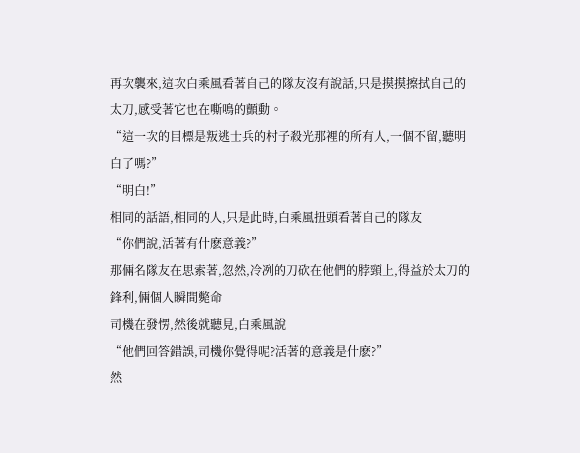再次襲來,這次白乘風看著自己的隊友沒有說話,只是摸摸擦拭自己的太刀,感受著它也在嘶鳴的顫動。
“這一次的目標是叛逃士兵的村子殺光那裡的所有人,一個不留,聽明白了嗎?”
“明白!”
相同的話語,相同的人,只是此時,白乘風扭頭看著自己的隊友
“你們說,活著有什麽意義?”
那倆名隊友在思索著,忽然,冷冽的刀砍在他們的脖頸上,得益於太刀的鋒利,倆個人瞬間斃命
司機在發愣,然後就聽見,白乘風說
“他們回答錯誤,司機你覺得呢?活著的意義是什麽?”
然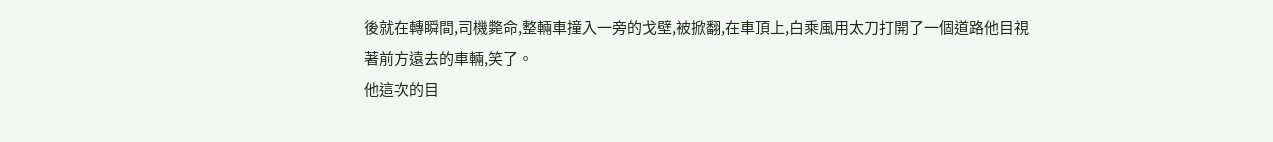後就在轉瞬間,司機斃命,整輛車撞入一旁的戈壁,被掀翻,在車頂上,白乘風用太刀打開了一個道路他目視著前方遠去的車輛,笑了。
他這次的目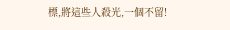標,將這些人殺光,一個不留!